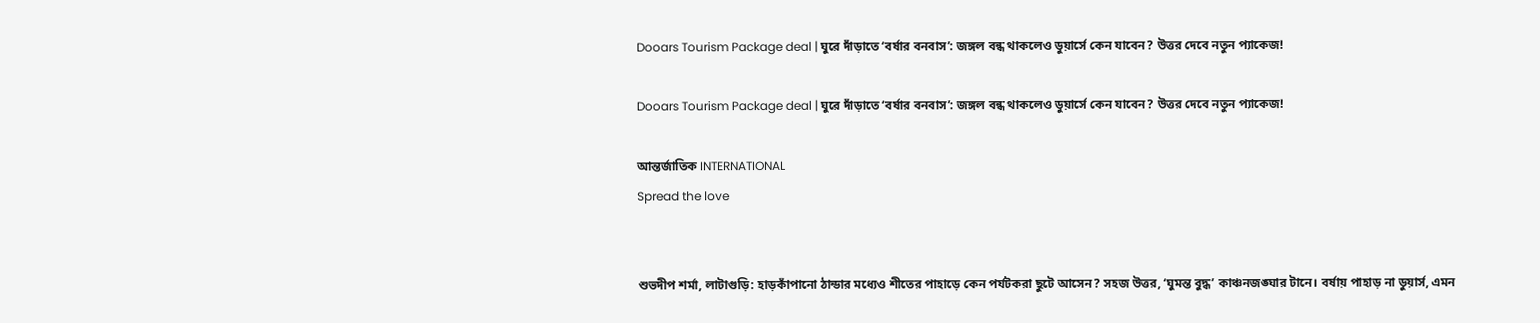Dooars Tourism Package deal | ঘুরে দাঁড়াতে ‘বর্ষার বনবাস’: জঙ্গল বন্ধ থাকলেও ডুয়ার্সে কেন যাবেন? উত্তর দেবে নতুন প্যাকেজ!

Dooars Tourism Package deal | ঘুরে দাঁড়াতে ‘বর্ষার বনবাস’: জঙ্গল বন্ধ থাকলেও ডুয়ার্সে কেন যাবেন? উত্তর দেবে নতুন প্যাকেজ!

আন্তর্জাতিক INTERNATIONAL
Spread the love


শুভদীপ শর্মা, লাটাগুড়ি: হাড়কাঁপানো ঠান্ডার মধ্যেও শীতের পাহাড়ে কেন পর্যটকরা ছুটে আসেন? সহজ উত্তর, ‘ঘুমন্ত বুদ্ধ’ কাঞ্চনজঙ্ঘার টানে। বর্ষায় পাহাড় না ডুয়ার্স, এমন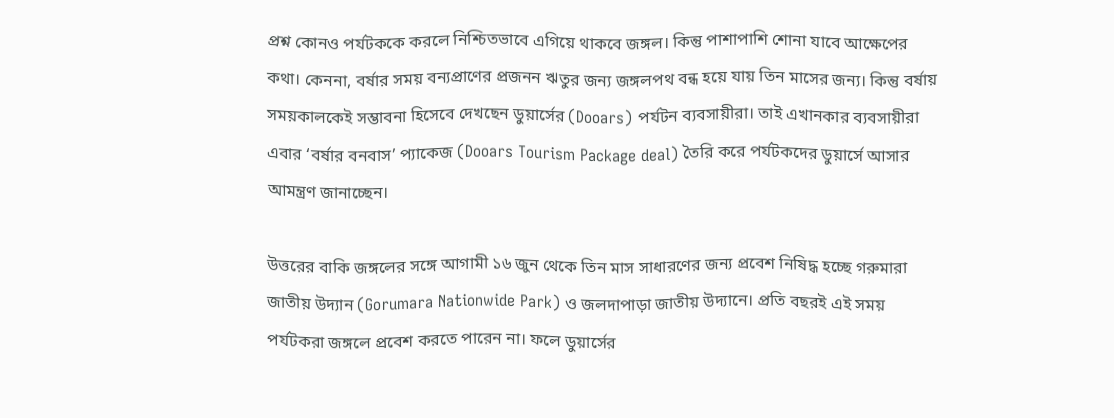প্রশ্ন কোনও পর্যটককে করলে নিশ্চিতভাবে এগিয়ে থাকবে জঙ্গল। কিন্তু পাশাপাশি শোনা যাবে আক্ষেপের কথা। কেননা, বর্ষার সময় বন্যপ্রাণের প্রজনন ঋতুর জন্য জঙ্গলপথ বন্ধ হয়ে যায় তিন মাসের জন্য। কিন্তু বর্ষায় সময়কালকেই সম্ভাবনা হিসেবে দেখছেন ডুয়ার্সের (Dooars) পর্যটন ব্যবসায়ীরা। তাই এখানকার ব্যবসায়ীরা এবার ‘বর্ষার বনবাস’ প্যাকেজ (Dooars Tourism Package deal) তৈরি করে পর্যটকদের ডুয়ার্সে আসার আমন্ত্রণ জানাচ্ছেন।

উত্তরের বাকি জঙ্গলের সঙ্গে আগামী ১৬ জুন থেকে তিন মাস সাধারণের জন্য প্রবেশ নিষিদ্ধ হচ্ছে গরুমারা জাতীয় উদ্যান (Gorumara Nationwide Park) ও জলদাপাড়া জাতীয় উদ্যানে। প্রতি বছরই এই সময় পর্যটকরা জঙ্গলে প্রবেশ করতে পারেন না। ফলে ডুয়ার্সের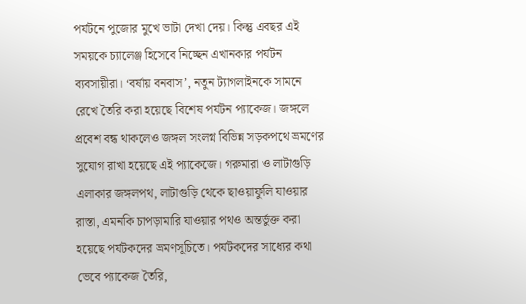পর্যটনে পুজোর মুখে ভাটা দেখা দেয়। কিন্তু এবছর এই সময়কে চ্যালেঞ্জ হিসেবে নিচ্ছেন এখানকার পর্যটন ব্যবসায়ীরা। ‘বর্ষায় বনবাস’, নতুন ট্যাগলাইনকে সামনে রেখে তৈরি করা হয়েছে বিশেষ পর্যটন প্যাকেজ। জঙ্গলে প্রবেশ বন্ধ থাকলেও জঙ্গল সংলগ্ন বিভিন্ন সড়কপথে ভ্রমণের সুযোগ রাখা হয়েছে এই প্যাকেজে। গরুমারা ও লাটাগুড়ি এলাকার জঙ্গলপথ, লাটাগুড়ি থেকে ছাওয়াফুলি যাওয়ার রাস্তা, এমনকি চাপড়ামারি যাওয়ার পথও অন্তর্ভুক্ত করা হয়েছে পর্যটকদের ভ্রমণসূচিতে। পর্যটকদের সাধ্যের কথা ভেবে প্যাকেজ তৈরি,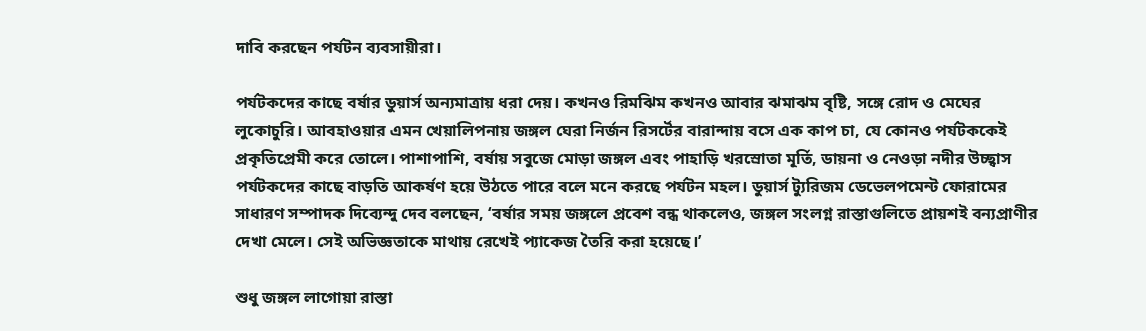দাবি করছেন পর্যটন ব্যবসায়ীরা।

পর্যটকদের কাছে বর্ষার ডুয়ার্স অন্যমাত্রায় ধরা দেয়। কখনও রিমঝিম কখনও আবার ঝমাঝম বৃষ্টি, সঙ্গে রোদ ও মেঘের লুকোচুরি। আবহাওয়ার এমন খেয়ালিপনায় জঙ্গল ঘেরা নির্জন রিসর্টের বারান্দায় বসে এক কাপ চা, যে কোনও পর্যটককেই প্রকৃতিপ্রেমী করে তোলে। পাশাপাশি, বর্ষায় সবুজে মোড়া জঙ্গল এবং পাহাড়ি খরস্রোতা মূর্তি, ডায়না ও নেওড়া নদীর উচ্ছ্বাস পর্যটকদের কাছে বাড়তি আকর্ষণ হয়ে উঠতে পারে বলে মনে করছে পর্যটন মহল। ডুয়ার্স ট্যুরিজম ডেভেলপমেন্ট ফোরামের সাধারণ সম্পাদক দিব্যেন্দু দেব বলছেন, ‘বর্ষার সময় জঙ্গলে প্রবেশ বন্ধ থাকলেও, জঙ্গল সংলগ্ন রাস্তাগুলিতে প্রায়শই বন্যপ্রাণীর দেখা মেলে। সেই অভিজ্ঞতাকে মাথায় রেখেই প্যাকেজ তৈরি করা হয়েছে।’

শুধু জঙ্গল লাগোয়া রাস্তা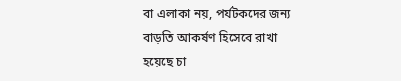বা এলাকা নয়, পর্যটকদের জন্য বাড়তি আকর্ষণ হিসেবে রাখা হয়েছে চা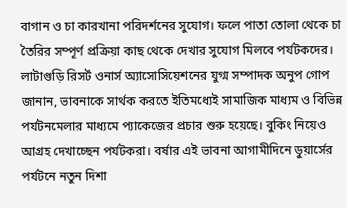বাগান ও চা কারখানা পরিদর্শনের সুযোগ। ফলে পাতা তোলা থেকে চা তৈরির সম্পূর্ণ প্রক্রিয়া কাছ থেকে দেখার সুযোগ মিলবে পর্যটকদের। লাটাগুড়ি রিসর্ট ওনার্স অ্যাসোসিয়েশনের যুগ্ম সম্পাদক অনুপ গোপ জানান, ভাবনাকে সার্থক করতে ইতিমধ্যেই সামাজিক মাধ্যম ও বিভিন্ন পর্যটনমেলার মাধ্যমে প্যাকেজের প্রচার শুরু হয়েছে। বুকিং নিয়েও আগ্রহ দেখাচ্ছেন পর্যটকরা। বর্ষার এই ভাবনা আগামীদিনে ডুয়ার্সের পর্যটনে নতুন দিশা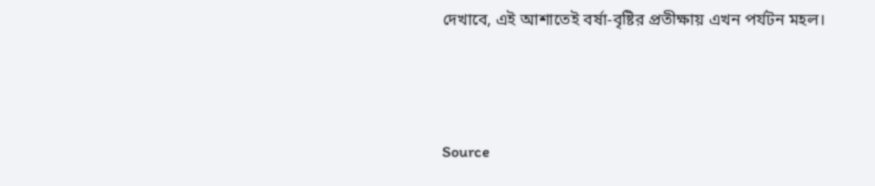দেখাবে, এই আশাতেই বর্ষা-বৃষ্টির প্রতীক্ষায় এখন পর্যটন মহল।



Source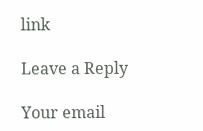link

Leave a Reply

Your email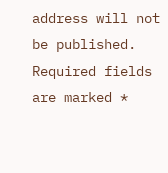address will not be published. Required fields are marked *